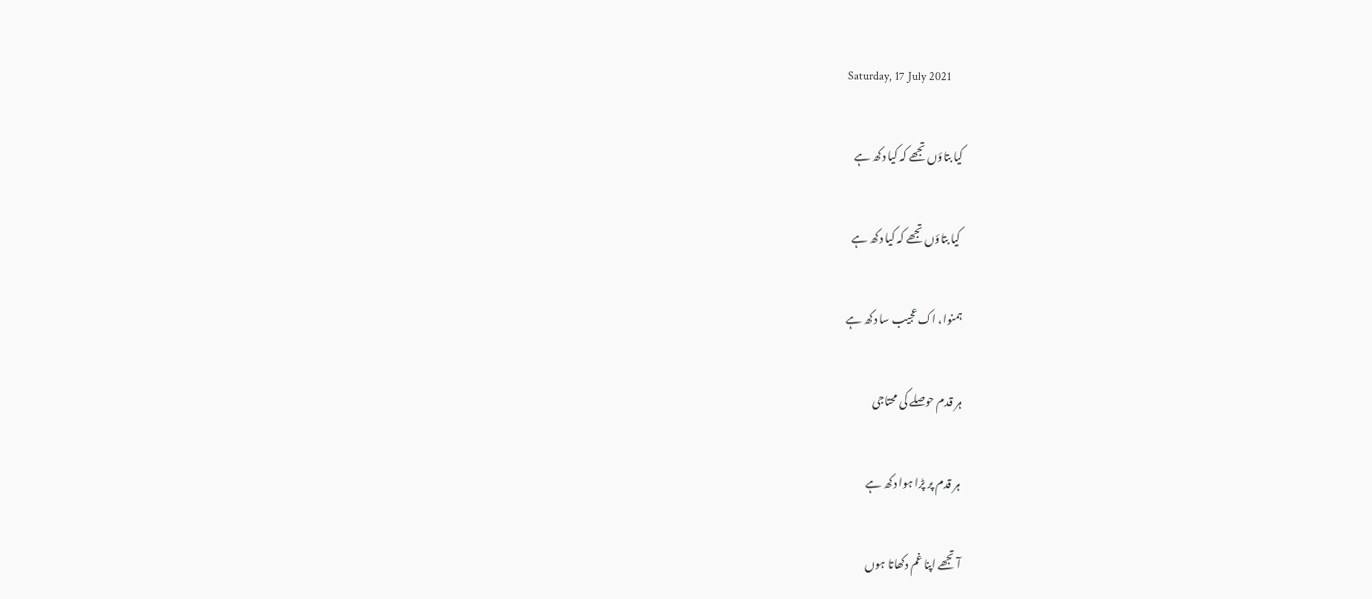Saturday, 17 July 2021

کیا بتاؤں تجھے کہ کیا دکھ ہے

 کیا بتاؤں تجھے کہ کیا دکھ ہے

ہمنوا، اک عجیب سا دکھ ہے

ہر قدم حوصلے کی محتاجی

ہر قدم پر پڑا ہوا دکھ ہے

آ تجھے اپنا غم دکھاتا ہوں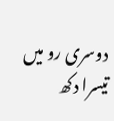دوسری رو میں تیسرا دکھ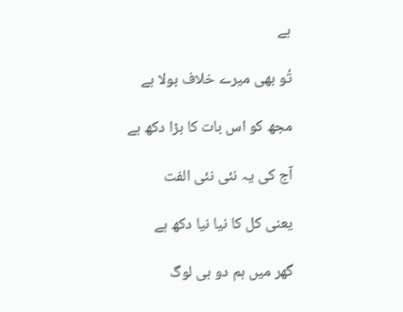ہے

تُو بھی میرے خلاف بولا ہے

مجھ کو اس بات کا بڑا دکھ ہے

آج کی یہ نئی نئی الفت

یعنی کل کا نیا نیا دکھ ہے

گھر میں ہم دو ہی لوگ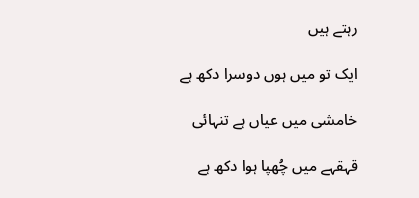رہتے ہیں

ایک تو میں ہوں دوسرا دکھ ہے

خامشی میں عیاں ہے تنہائی

قہقہے میں چُھپا ہوا دکھ ہے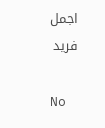اجمل فرید

No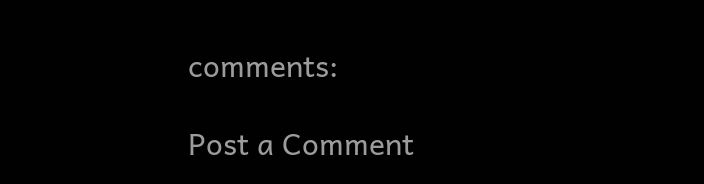comments:

Post a Comment